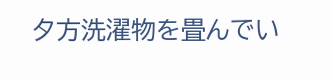夕方洗濯物を畳んでい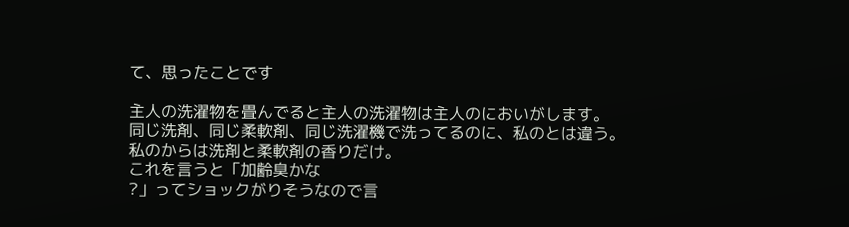て、思ったことです

主人の洗濯物を畳んでると主人の洗濯物は主人のにおいがします。
同じ洗剤、同じ柔軟剤、同じ洗濯機で洗ってるのに、私のとは違う。
私のからは洗剤と柔軟剤の香りだけ。
これを言うと「加齢臭かな
?」ってショックがりそうなので言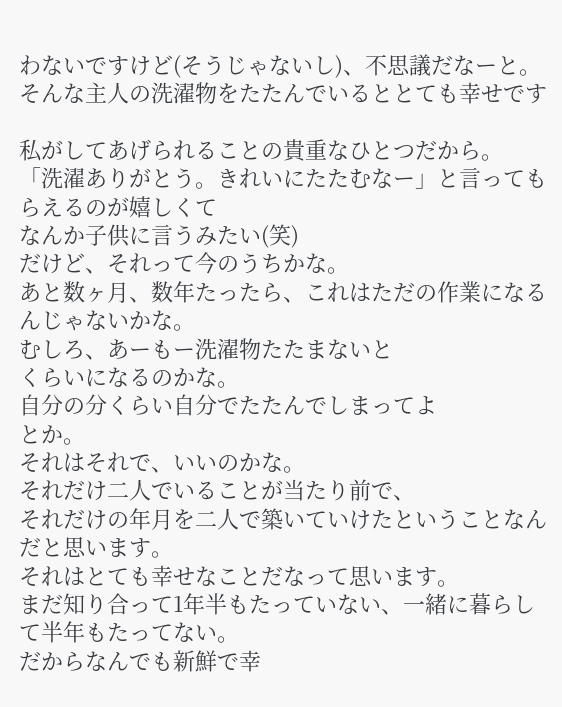わないですけど(そうじゃないし)、不思議だなーと。
そんな主人の洗濯物をたたんでいるととても幸せです

私がしてあげられることの貴重なひとつだから。
「洗濯ありがとう。きれいにたたむなー」と言ってもらえるのが嬉しくて
なんか子供に言うみたい(笑)
だけど、それって今のうちかな。
あと数ヶ月、数年たったら、これはただの作業になるんじゃないかな。
むしろ、あーもー洗濯物たたまないと
くらいになるのかな。
自分の分くらい自分でたたんでしまってよ
とか。
それはそれで、いいのかな。
それだけ二人でいることが当たり前で、
それだけの年月を二人で築いていけたということなんだと思います。
それはとても幸せなことだなって思います。
まだ知り合って1年半もたっていない、一緒に暮らして半年もたってない。
だからなんでも新鮮で幸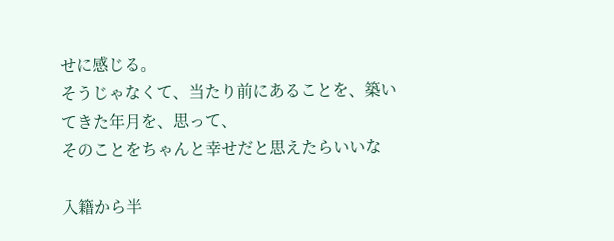せに感じる。
そうじゃなくて、当たり前にあることを、築いてきた年月を、思って、
そのことをちゃんと幸せだと思えたらいいな

入籍から半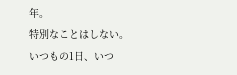年。
特別なことはしない。
いつもの1日、いつ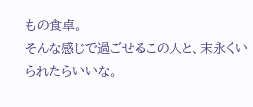もの食卓。
そんな感じで過ごせるこの人と、末永くいられたらいいな。